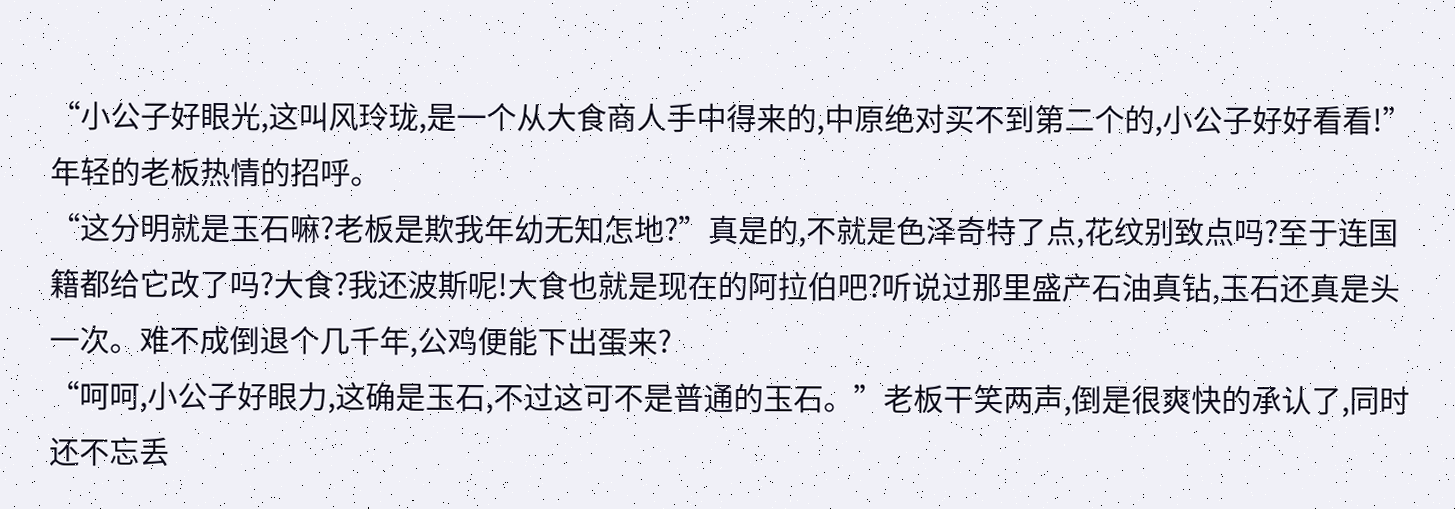“小公子好眼光,这叫风玲珑,是一个从大食商人手中得来的,中原绝对买不到第二个的,小公子好好看看!”年轻的老板热情的招呼。
“这分明就是玉石嘛?老板是欺我年幼无知怎地?”真是的,不就是色泽奇特了点,花纹别致点吗?至于连国籍都给它改了吗?大食?我还波斯呢!大食也就是现在的阿拉伯吧?听说过那里盛产石油真钻,玉石还真是头一次。难不成倒退个几千年,公鸡便能下出蛋来?
“呵呵,小公子好眼力,这确是玉石,不过这可不是普通的玉石。”老板干笑两声,倒是很爽快的承认了,同时还不忘丢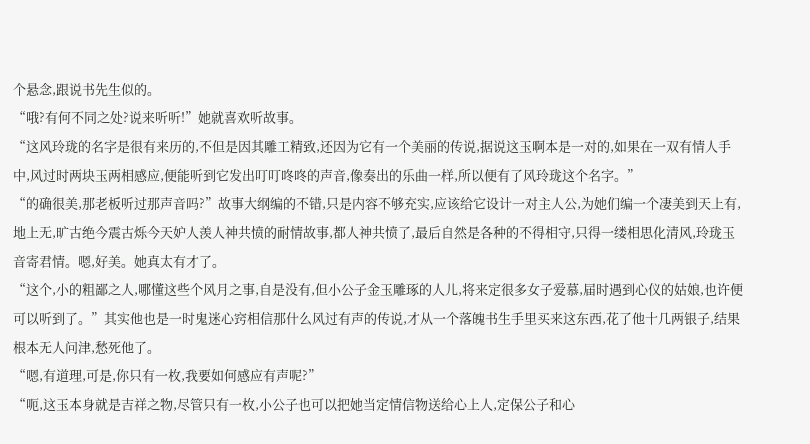个悬念,跟说书先生似的。
“哦?有何不同之处?说来听听!”她就喜欢听故事。
“这风玲珑的名字是很有来历的,不但是因其雕工精致,还因为它有一个美丽的传说,据说这玉啊本是一对的,如果在一双有情人手中,风过时两块玉两相感应,便能听到它发出叮叮咚咚的声音,像奏出的乐曲一样,所以便有了风玲珑这个名字。”
“的确很美,那老板听过那声音吗?”故事大纲编的不错,只是内容不够充实,应该给它设计一对主人公,为她们编一个凄美到天上有,地上无,旷古绝今震古烁今天妒人羡人神共愤的耐情故事,都人神共愤了,最后自然是各种的不得相守,只得一缕相思化清风,玲珑玉音寄君情。嗯,好美。她真太有才了。
“这个,小的粗鄙之人,哪懂这些个风月之事,自是没有,但小公子金玉雕琢的人儿,将来定很多女子爱慕,届时遇到心仪的姑娘,也许便可以听到了。”其实他也是一时鬼迷心窍相信那什么风过有声的传说,才从一个落魄书生手里买来这东西,花了他十几两银子,结果根本无人问津,愁死他了。
“嗯,有道理,可是,你只有一枚,我要如何感应有声呢?”
“呃,这玉本身就是吉祥之物,尽管只有一枚,小公子也可以把她当定情信物送给心上人,定保公子和心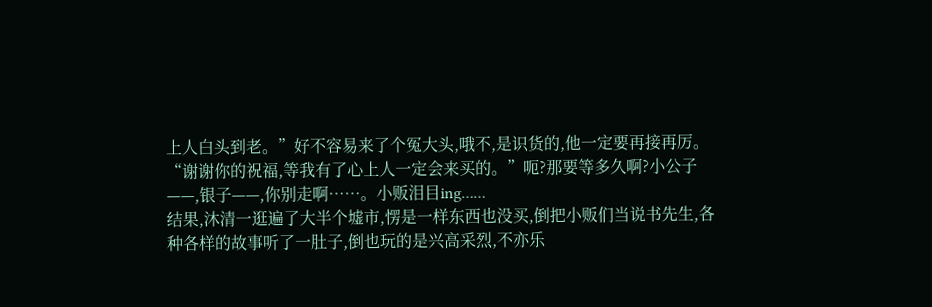上人白头到老。”好不容易来了个冤大头,哦不,是识货的,他一定要再接再厉。
“谢谢你的祝福,等我有了心上人一定会来买的。”呃?那要等多久啊?小公子——,银子——,你别走啊……。小贩泪目ing……
结果,沐清一逛遍了大半个墟市,愣是一样东西也没买,倒把小贩们当说书先生,各种各样的故事听了一肚子,倒也玩的是兴高采烈,不亦乐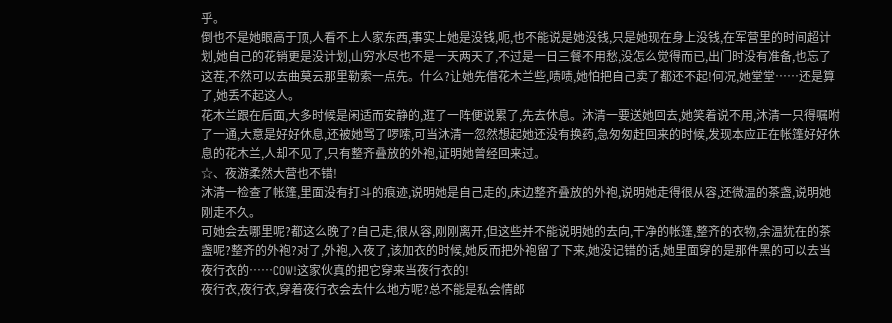乎。
倒也不是她眼高于顶,人看不上人家东西,事实上她是没钱,呃,也不能说是她没钱,只是她现在身上没钱,在军营里的时间超计划,她自己的花销更是没计划,山穷水尽也不是一天两天了,不过是一日三餐不用愁,没怎么觉得而已,出门时没有准备,也忘了这茬,不然可以去曲莫云那里勒索一点先。什么?让她先借花木兰些,啧啧,她怕把自己卖了都还不起!何况,她堂堂……还是算了,她丢不起这人。
花木兰跟在后面,大多时候是闲适而安静的,逛了一阵便说累了,先去休息。沐清一要送她回去,她笑着说不用,沐清一只得嘱咐了一通,大意是好好休息,还被她骂了啰嗦,可当沐清一忽然想起她还没有换药,急匆匆赶回来的时候,发现本应正在帐篷好好休息的花木兰,人却不见了,只有整齐叠放的外袍,证明她曾经回来过。
☆、夜游柔然大营也不错!
沐清一检查了帐篷,里面没有打斗的痕迹,说明她是自己走的,床边整齐叠放的外袍,说明她走得很从容,还微温的茶盏,说明她刚走不久。
可她会去哪里呢?都这么晚了?自己走,很从容,刚刚离开,但这些并不能说明她的去向,干净的帐篷,整齐的衣物,余温犹在的茶盏呢?整齐的外袍?对了,外袍,入夜了,该加衣的时候,她反而把外袍留了下来,她没记错的话,她里面穿的是那件黑的可以去当夜行衣的……COW!这家伙真的把它穿来当夜行衣的!
夜行衣,夜行衣,穿着夜行衣会去什么地方呢?总不能是私会情郎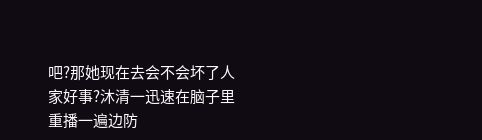吧?那她现在去会不会坏了人家好事?沐清一迅速在脑子里重播一遍边防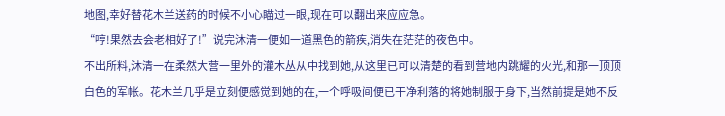地图,幸好替花木兰送药的时候不小心瞄过一眼,现在可以翻出来应应急。
“哼!果然去会老相好了!”说完沐清一便如一道黑色的箭疾,消失在茫茫的夜色中。
不出所料,沐清一在柔然大营一里外的灌木丛从中找到她,从这里已可以清楚的看到营地内跳耀的火光,和那一顶顶白色的军帐。花木兰几乎是立刻便感觉到她的在,一个呼吸间便已干净利落的将她制服于身下,当然前提是她不反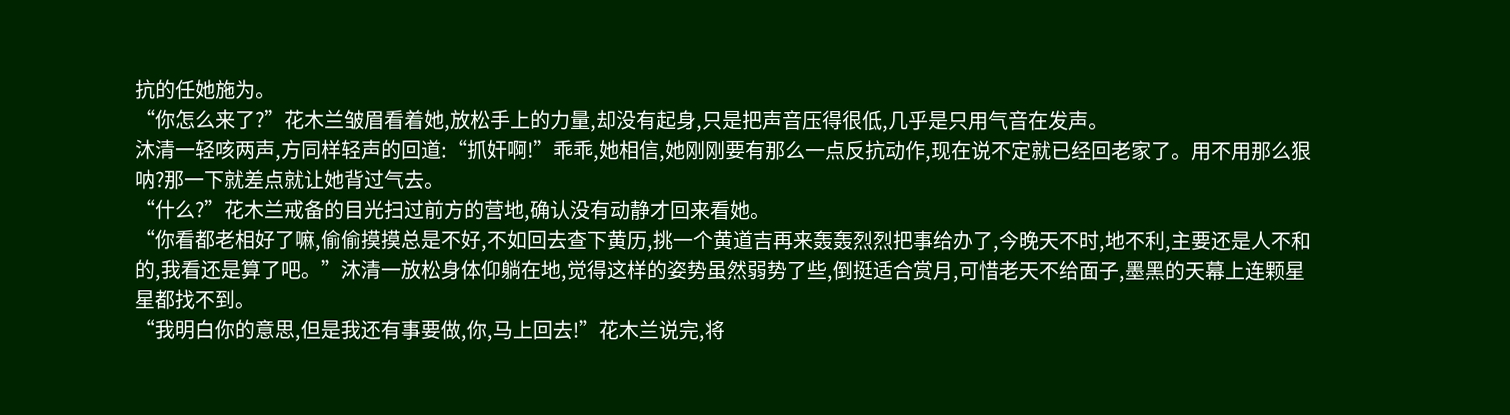抗的任她施为。
“你怎么来了?”花木兰皱眉看着她,放松手上的力量,却没有起身,只是把声音压得很低,几乎是只用气音在发声。
沐清一轻咳两声,方同样轻声的回道:“抓奸啊!”乖乖,她相信,她刚刚要有那么一点反抗动作,现在说不定就已经回老家了。用不用那么狠呐?那一下就差点就让她背过气去。
“什么?”花木兰戒备的目光扫过前方的营地,确认没有动静才回来看她。
“你看都老相好了嘛,偷偷摸摸总是不好,不如回去查下黄历,挑一个黄道吉再来轰轰烈烈把事给办了,今晚天不时,地不利,主要还是人不和的,我看还是算了吧。”沐清一放松身体仰躺在地,觉得这样的姿势虽然弱势了些,倒挺适合赏月,可惜老天不给面子,墨黑的天幕上连颗星星都找不到。
“我明白你的意思,但是我还有事要做,你,马上回去!”花木兰说完,将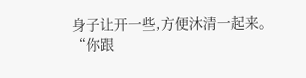身子让开一些,方便沐清一起来。
“你跟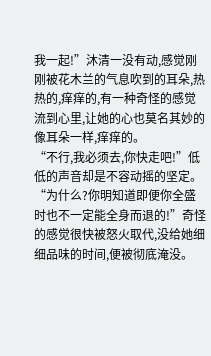我一起!”沐清一没有动,感觉刚刚被花木兰的气息吹到的耳朵,热热的,痒痒的,有一种奇怪的感觉流到心里,让她的心也莫名其妙的像耳朵一样,痒痒的。
“不行,我必须去,你快走吧!”低低的声音却是不容动摇的坚定。
“为什么?你明知道即便你全盛时也不一定能全身而退的!”奇怪的感觉很快被怒火取代,没给她细细品味的时间,便被彻底淹没。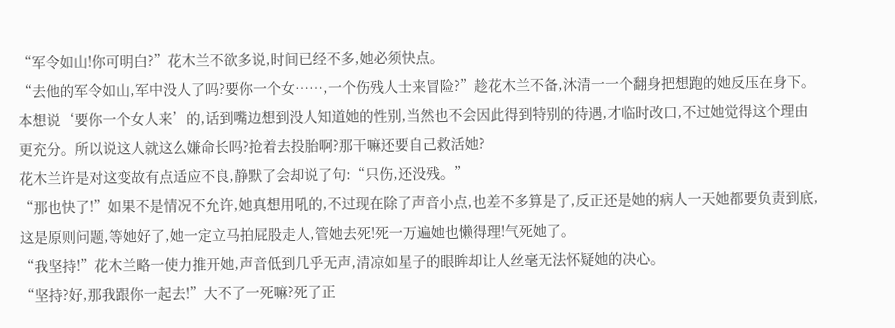“军令如山!你可明白?”花木兰不欲多说,时间已经不多,她必须快点。
“去他的军令如山,军中没人了吗?要你一个女……,一个伤残人士来冒险?”趁花木兰不备,沐清一一个翻身把想跑的她反压在身下。本想说‘要你一个女人来’的,话到嘴边想到没人知道她的性别,当然也不会因此得到特别的待遇,才临时改口,不过她觉得这个理由更充分。所以说这人就这么嫌命长吗?抢着去投胎啊?那干嘛还要自己救活她?
花木兰许是对这变故有点适应不良,静默了会却说了句:“只伤,还没残。”
“那也快了!”如果不是情况不允许,她真想用吼的,不过现在除了声音小点,也差不多算是了,反正还是她的病人一天她都要负责到底,这是原则问题,等她好了,她一定立马拍屁股走人,管她去死!死一万遍她也懒得理!气死她了。
“我坚持!”花木兰略一使力推开她,声音低到几乎无声,清凉如星子的眼眸却让人丝毫无法怀疑她的决心。
“坚持?好,那我跟你一起去!”大不了一死嘛?死了正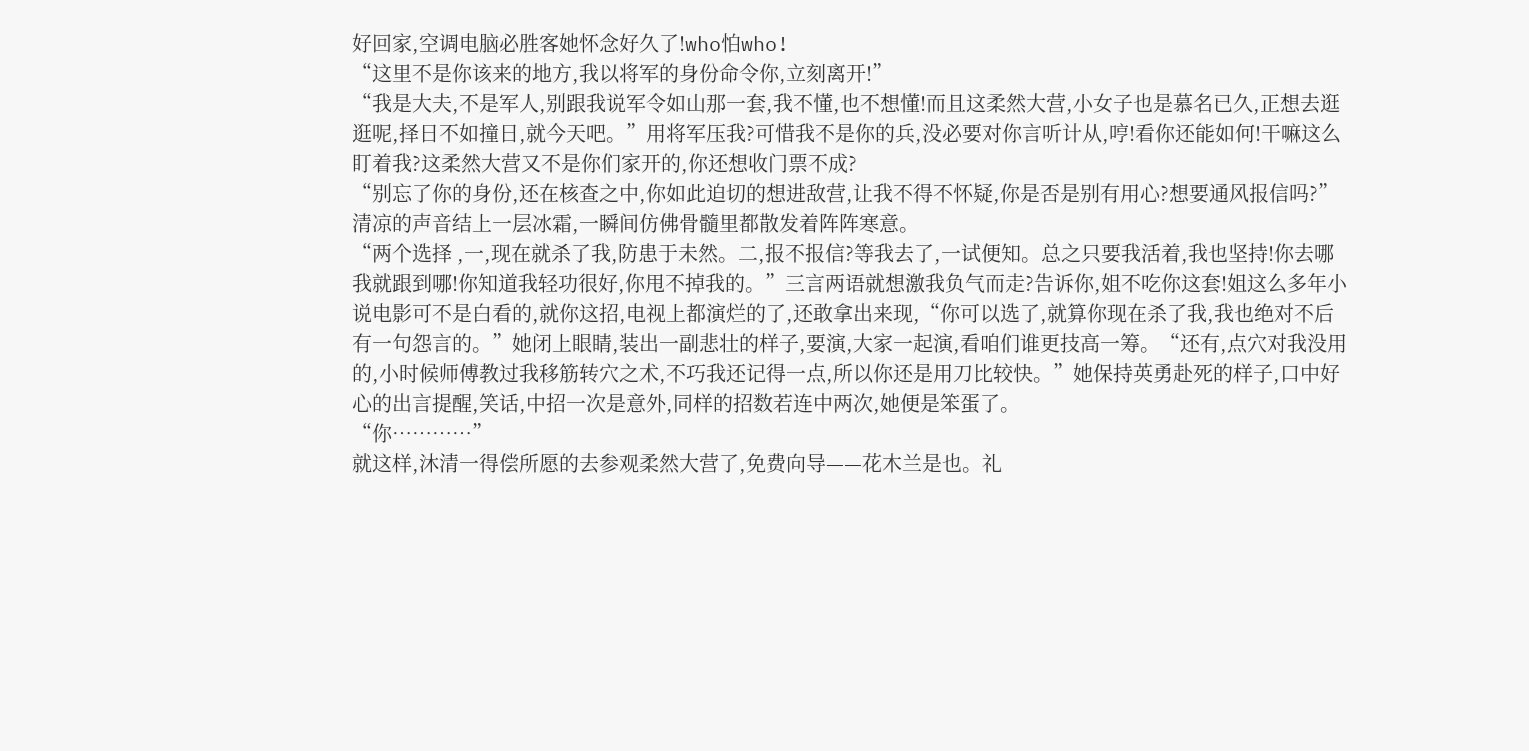好回家,空调电脑必胜客她怀念好久了!who怕who!
“这里不是你该来的地方,我以将军的身份命令你,立刻离开!”
“我是大夫,不是军人,别跟我说军令如山那一套,我不懂,也不想懂!而且这柔然大营,小女子也是慕名已久,正想去逛逛呢,择日不如撞日,就今天吧。”用将军压我?可惜我不是你的兵,没必要对你言听计从,哼!看你还能如何!干嘛这么盯着我?这柔然大营又不是你们家开的,你还想收门票不成?
“别忘了你的身份,还在核查之中,你如此迫切的想进敌营,让我不得不怀疑,你是否是别有用心?想要通风报信吗?”清凉的声音结上一层冰霜,一瞬间仿佛骨髓里都散发着阵阵寒意。
“两个选择 ,一,现在就杀了我,防患于未然。二,报不报信?等我去了,一试便知。总之只要我活着,我也坚持!你去哪我就跟到哪!你知道我轻功很好,你甩不掉我的。”三言两语就想激我负气而走?告诉你,姐不吃你这套!姐这么多年小说电影可不是白看的,就你这招,电视上都演烂的了,还敢拿出来现,“你可以选了,就算你现在杀了我,我也绝对不后有一句怨言的。”她闭上眼睛,装出一副悲壮的样子,要演,大家一起演,看咱们谁更技高一筹。“还有,点穴对我没用的,小时候师傅教过我移筋转穴之术,不巧我还记得一点,所以你还是用刀比较快。”她保持英勇赴死的样子,口中好心的出言提醒,笑话,中招一次是意外,同样的招数若连中两次,她便是笨蛋了。
“你…………”
就这样,沐清一得偿所愿的去参观柔然大营了,免费向导——花木兰是也。礼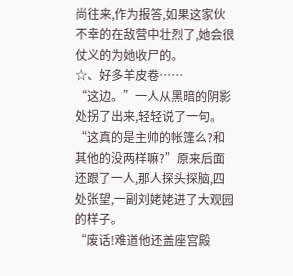尚往来,作为报答,如果这家伙不幸的在敌营中壮烈了,她会很仗义的为她收尸的。
☆、好多羊皮卷……
“这边。”一人从黑暗的阴影处拐了出来,轻轻说了一句。
“这真的是主帅的帐篷么?和其他的没两样嘛?”原来后面还跟了一人,那人探头探脑,四处张望,一副刘姥姥进了大观园的样子。
“废话!难道他还盖座宫殿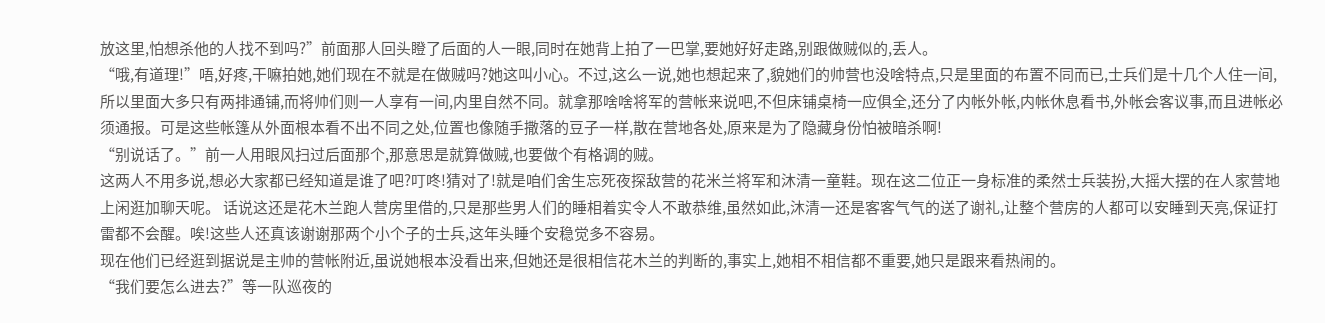放这里,怕想杀他的人找不到吗?”前面那人回头瞪了后面的人一眼,同时在她背上拍了一巴掌,要她好好走路,别跟做贼似的,丢人。
“哦,有道理!”唔,好疼,干嘛拍她,她们现在不就是在做贼吗?她这叫小心。不过,这么一说,她也想起来了,貌她们的帅营也没啥特点,只是里面的布置不同而已,士兵们是十几个人住一间,所以里面大多只有两排通铺,而将帅们则一人享有一间,内里自然不同。就拿那啥啥将军的营帐来说吧,不但床铺桌椅一应俱全,还分了内帐外帐,内帐休息看书,外帐会客议事,而且进帐必须通报。可是这些帐篷从外面根本看不出不同之处,位置也像随手撒落的豆子一样,散在营地各处,原来是为了隐藏身份怕被暗杀啊!
“别说话了。”前一人用眼风扫过后面那个,那意思是就算做贼,也要做个有格调的贼。
这两人不用多说,想必大家都已经知道是谁了吧?叮咚!猜对了!就是咱们舍生忘死夜探敌营的花米兰将军和沐清一童鞋。现在这二位正一身标准的柔然士兵装扮,大摇大摆的在人家营地上闲逛加聊天呢。 话说这还是花木兰跑人营房里借的,只是那些男人们的睡相着实令人不敢恭维,虽然如此,沐清一还是客客气气的送了谢礼,让整个营房的人都可以安睡到天亮,保证打雷都不会醒。唉!这些人还真该谢谢那两个小个子的士兵,这年头睡个安稳觉多不容易。
现在他们已经逛到据说是主帅的营帐附近,虽说她根本没看出来,但她还是很相信花木兰的判断的,事实上,她相不相信都不重要,她只是跟来看热闹的。
“我们要怎么进去?”等一队巡夜的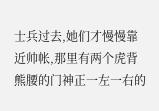士兵过去,她们才慢慢靠近帅帐,那里有两个虎背熊腰的门神正一左一右的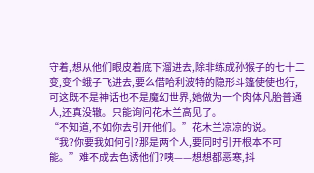守着,想从他们眼皮着底下溜进去,除非练成孙猴子的七十二变,变个蛾子飞进去,要么借哈利波特的隐形斗篷使使也行,可这既不是神话也不是魔幻世界,她做为一个肉体凡胎普通人,还真没辙。只能询问花木兰高见了。
“不知道,不如你去引开他们。”花木兰凉凉的说。
“我?你要我如何引?那是两个人,要同时引开根本不可能。”难不成去色诱他们?咦——想想都恶寒,抖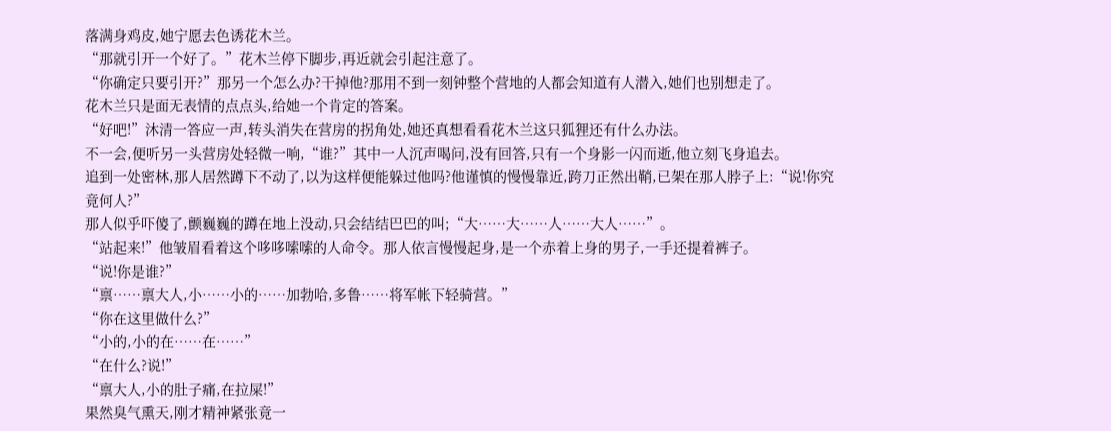落满身鸡皮,她宁愿去色诱花木兰。
“那就引开一个好了。”花木兰停下脚步,再近就会引起注意了。
“你确定只要引开?”那另一个怎么办?干掉他?那用不到一刻钟整个营地的人都会知道有人潜入,她们也别想走了。
花木兰只是面无表情的点点头,给她一个肯定的答案。
“好吧!”沐清一答应一声,转头消失在营房的拐角处,她还真想看看花木兰这只狐狸还有什么办法。
不一会,便听另一头营房处轻微一响,“谁?”其中一人沉声喝问,没有回答,只有一个身影一闪而逝,他立刻飞身追去。
追到一处密林,那人居然蹲下不动了,以为这样便能躲过他吗?他谨慎的慢慢靠近,跨刀正然出鞘,已架在那人脖子上:“说!你究竟何人?”
那人似乎吓傻了,颤巍巍的蹲在地上没动,只会结结巴巴的叫;“大……大……人……大人……”。
“站起来!”他皱眉看着这个哆哆嗦嗦的人命令。那人依言慢慢起身,是一个赤着上身的男子,一手还提着裤子。
“说!你是谁?”
“禀……禀大人,小……小的……加勃哈,多鲁……将军帐下轻骑营。”
“你在这里做什么?”
“小的,小的在……在……”
“在什么?说!”
“禀大人,小的肚子痛,在拉屎!”
果然臭气熏天,刚才精神紧张竟一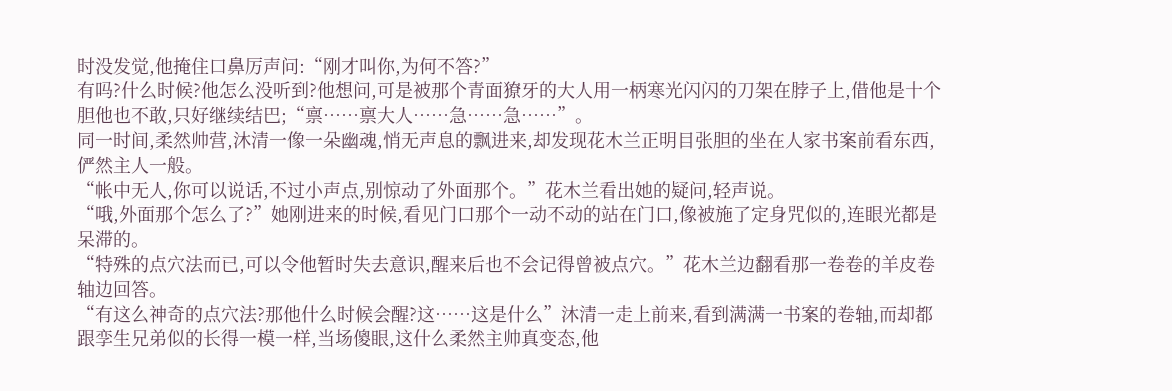时没发觉,他掩住口鼻厉声问:“刚才叫你,为何不答?”
有吗?什么时候?他怎么没听到?他想问,可是被那个青面獠牙的大人用一柄寒光闪闪的刀架在脖子上,借他是十个胆他也不敢,只好继续结巴;“禀……禀大人……急……急……”。
同一时间,柔然帅营,沐清一像一朵幽魂,悄无声息的飘进来,却发现花木兰正明目张胆的坐在人家书案前看东西,俨然主人一般。
“帐中无人,你可以说话,不过小声点,别惊动了外面那个。”花木兰看出她的疑问,轻声说。
“哦,外面那个怎么了?”她刚进来的时候,看见门口那个一动不动的站在门口,像被施了定身咒似的,连眼光都是呆滞的。
“特殊的点穴法而已,可以令他暂时失去意识,醒来后也不会记得曾被点穴。”花木兰边翻看那一卷卷的羊皮卷轴边回答。
“有这么神奇的点穴法?那他什么时候会醒?这……这是什么”沐清一走上前来,看到满满一书案的卷轴,而却都跟孪生兄弟似的长得一模一样,当场傻眼,这什么柔然主帅真变态,他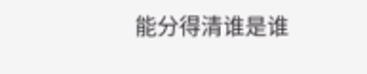能分得清谁是谁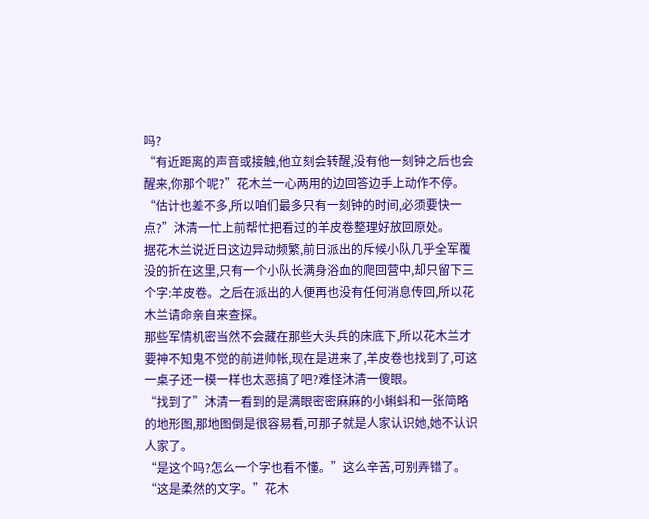吗?
“有近距离的声音或接触,他立刻会转醒,没有他一刻钟之后也会醒来,你那个呢?”花木兰一心两用的边回答边手上动作不停。
“估计也差不多,所以咱们最多只有一刻钟的时间,必须要快一点?”沐清一忙上前帮忙把看过的羊皮卷整理好放回原处。
据花木兰说近日这边异动频繁,前日派出的斥候小队几乎全军覆没的折在这里,只有一个小队长满身浴血的爬回营中,却只留下三个字:羊皮卷。之后在派出的人便再也没有任何消息传回,所以花木兰请命亲自来查探。
那些军情机密当然不会藏在那些大头兵的床底下,所以花木兰才要神不知鬼不觉的前进帅帐,现在是进来了,羊皮卷也找到了,可这一桌子还一模一样也太恶搞了吧?难怪沐清一傻眼。
“找到了”沐清一看到的是满眼密密麻麻的小蝌蚪和一张简略的地形图,那地图倒是很容易看,可那子就是人家认识她,她不认识人家了。
“是这个吗?怎么一个字也看不懂。”这么辛苦,可别弄错了。
“这是柔然的文字。”花木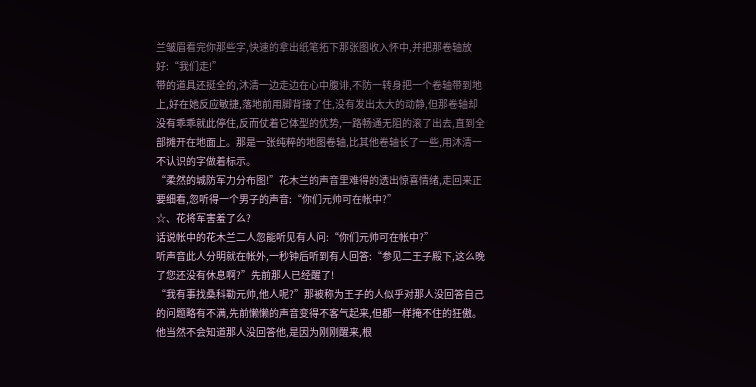兰皱眉看完你那些字,快速的拿出纸笔拓下那张图收入怀中,并把那卷轴放好:“我们走!”
带的道具还挺全的,沐清一边走边在心中腹诽,不防一转身把一个卷轴带到地上,好在她反应敏捷,落地前用脚背接了住,没有发出太大的动静,但那卷轴却没有乖乖就此停住,反而仗着它体型的优势,一路畅通无阻的滚了出去,直到全部摊开在地面上。那是一张纯粹的地图卷轴,比其他卷轴长了一些,用沐清一不认识的字做着标示。
“柔然的城防军力分布图!”花木兰的声音里难得的透出惊喜情绪,走回来正要细看,忽听得一个男子的声音:“你们元帅可在帐中?”
☆、花将军害羞了么?
话说帐中的花木兰二人忽能听见有人问:“你们元帅可在帐中?”
听声音此人分明就在帐外,一秒钟后听到有人回答:“参见二王子殿下,这么晚了您还没有休息啊?”先前那人已经醒了!
“我有事找桑科勒元帅,他人呢?”那被称为王子的人似乎对那人没回答自己的问题略有不满,先前懒懒的声音变得不客气起来,但都一样掩不住的狂傲。他当然不会知道那人没回答他,是因为刚刚醒来,根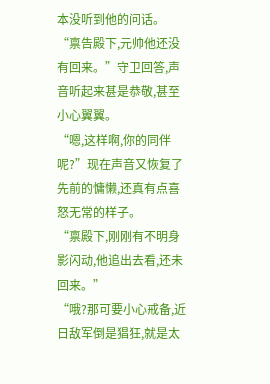本没听到他的问话。
“禀告殿下,元帅他还没有回来。”守卫回答,声音听起来甚是恭敬,甚至小心翼翼。
“嗯,这样啊,你的同伴呢?”现在声音又恢复了先前的慵懒,还真有点喜怒无常的样子。
“禀殿下,刚刚有不明身影闪动,他追出去看,还未回来。”
“哦?那可要小心戒备,近日敌军倒是猖狂,就是太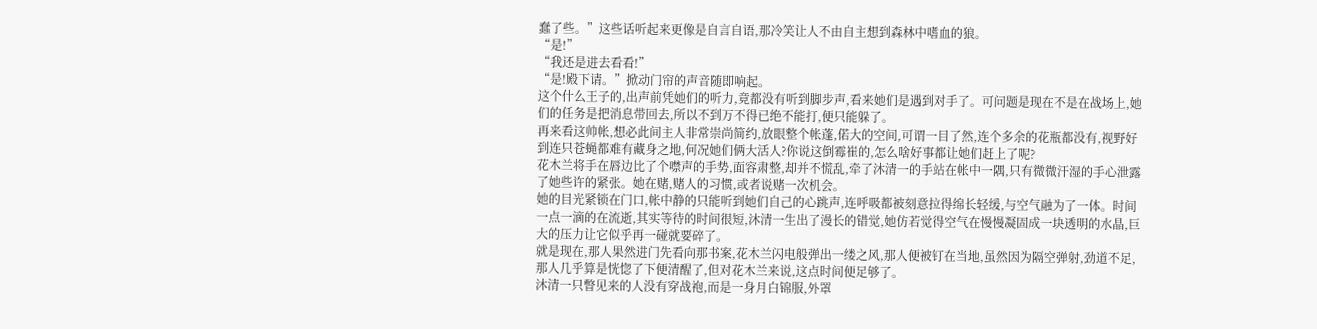蠢了些。”这些话听起来更像是自言自语,那冷笑让人不由自主想到森林中嗜血的狼。
“是!”
“我还是进去看看!”
“是!殿下请。”掀动门帘的声音随即响起。
这个什么王子的,出声前凭她们的听力,竟都没有听到脚步声,看来她们是遇到对手了。可问题是现在不是在战场上,她们的任务是把消息带回去,所以不到万不得已绝不能打,便只能躲了。
再来看这帅帐,想必此间主人非常崇尚简约,放眼整个帐蓬,偌大的空间,可谓一目了然,连个多余的花瓶都没有,视野好到连只苍蝇都难有藏身之地,何况她们俩大活人?你说这倒霉崔的,怎么啥好事都让她们赶上了呢?
花木兰将手在唇边比了个噤声的手势,面容肃整,却并不慌乱,牵了沐清一的手站在帐中一隅,只有微微汗湿的手心泄露了她些许的紧张。她在赌,赌人的习惯,或者说赌一次机会。
她的目光紧锁在门口,帐中静的只能听到她们自己的心跳声,连呼吸都被刻意拉得绵长轻缓,与空气融为了一体。时间一点一滴的在流逝,其实等待的时间很短,沐清一生出了漫长的错觉,她仿若觉得空气在慢慢凝固成一块透明的水晶,巨大的压力让它似乎再一碰就要碎了。
就是现在,那人果然进门先看向那书案,花木兰闪电般弹出一缕之风,那人便被钉在当地,虽然因为隔空弹射,劲道不足,那人几乎算是恍惚了下便清醒了,但对花木兰来说,这点时间便足够了。
沐清一只瞥见来的人没有穿战袍,而是一身月白锦服,外罩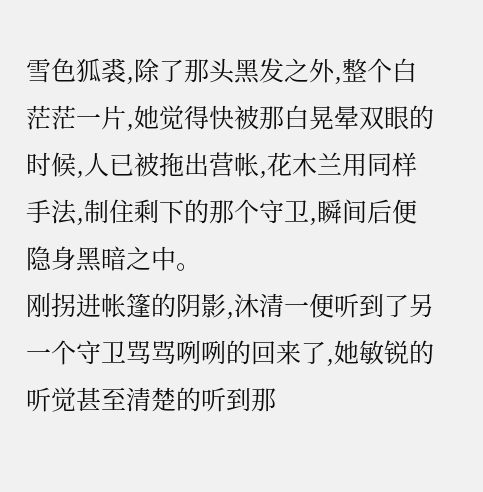雪色狐裘,除了那头黑发之外,整个白茫茫一片,她觉得快被那白晃晕双眼的时候,人已被拖出营帐,花木兰用同样手法,制住剩下的那个守卫,瞬间后便隐身黑暗之中。
刚拐进帐篷的阴影,沐清一便听到了另一个守卫骂骂咧咧的回来了,她敏锐的听觉甚至清楚的听到那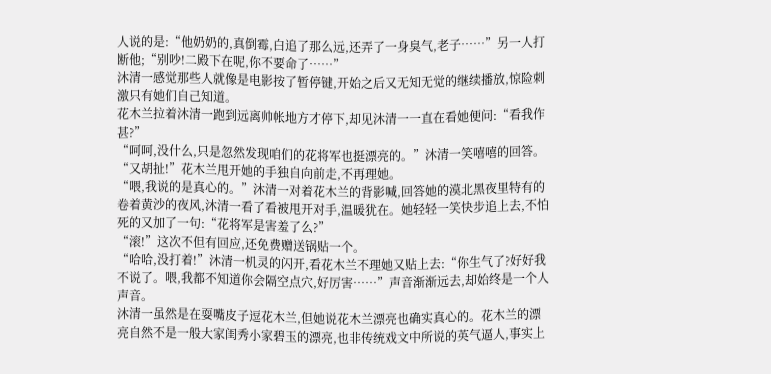人说的是:“他奶奶的,真倒霉,白追了那么远,还弄了一身臭气,老子……”另一人打断他;“别吵!二殿下在呢,你不要命了……”
沐清一感觉那些人就像是电影按了暂停键,开始之后又无知无觉的继续播放,惊险刺激只有她们自己知道。
花木兰拉着沐清一跑到远离帅帐地方才停下,却见沐清一一直在看她便问:“看我作甚?”
“呵呵,没什么,只是忽然发现咱们的花将军也挺漂亮的。”沐清一笑嘻嘻的回答。
“又胡扯!”花木兰甩开她的手独自向前走,不再理她。
“喂,我说的是真心的。”沐清一对着花木兰的背影喊,回答她的漠北黑夜里特有的卷着黄沙的夜风,沐清一看了看被甩开对手,温暖犹在。她轻轻一笑快步追上去,不怕死的又加了一句:“花将军是害羞了么?”
“滚!”这次不但有回应,还免费赠送锅贴一个。
“哈哈,没打着!”沐清一机灵的闪开,看花木兰不理她又贴上去:“你生气了?好好我不说了。喂,我都不知道你会隔空点穴,好厉害……”声音渐渐远去,却始终是一个人声音。
沐清一虽然是在耍嘴皮子逗花木兰,但她说花木兰漂亮也确实真心的。花木兰的漂亮自然不是一般大家闺秀小家碧玉的漂亮,也非传统戏文中所说的英气逼人,事实上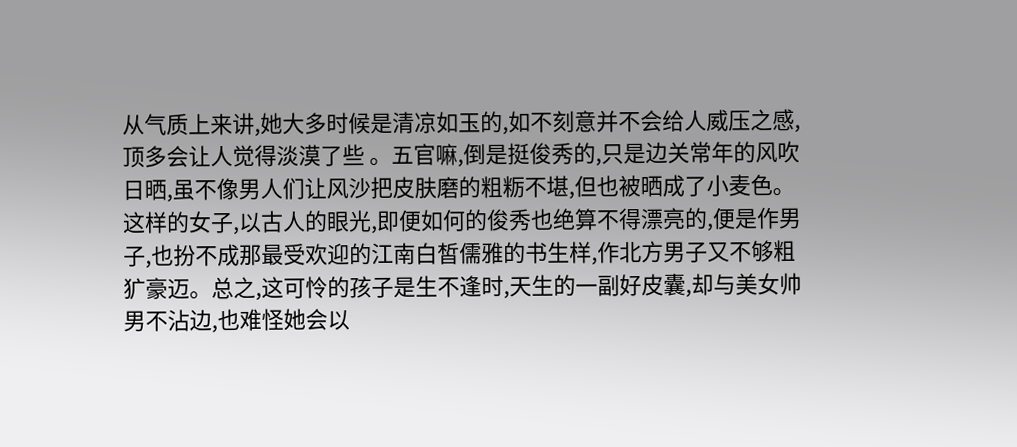从气质上来讲,她大多时候是清凉如玉的,如不刻意并不会给人威压之感,顶多会让人觉得淡漠了些 。五官嘛,倒是挺俊秀的,只是边关常年的风吹日晒,虽不像男人们让风沙把皮肤磨的粗粝不堪,但也被晒成了小麦色。这样的女子,以古人的眼光,即便如何的俊秀也绝算不得漂亮的,便是作男子,也扮不成那最受欢迎的江南白皙儒雅的书生样,作北方男子又不够粗犷豪迈。总之,这可怜的孩子是生不逢时,天生的一副好皮囊,却与美女帅男不沾边,也难怪她会以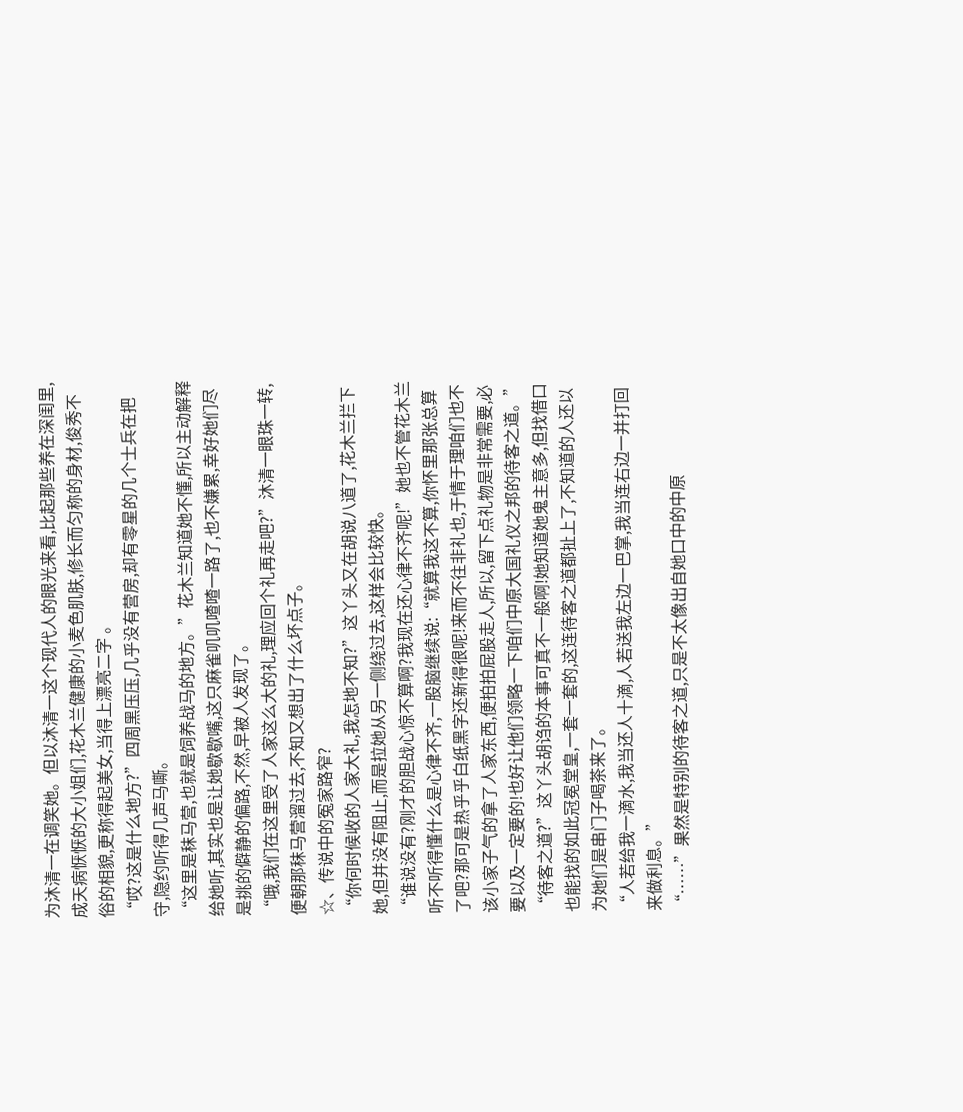为沐清一在调笑她。但以沐清一这个现代人的眼光来看,比起那些养在深闺里,成天病恹恹的大小姐们,花木兰健康的小麦色肌肤,修长而匀称的身材,俊秀不俗的相貌,更称得起美女,当得上漂亮二字 。
“哎?这是什么地方?”四周黑压压,几乎没有营房,却有零星的几个士兵在把守,隐约听得几声马嘶。
“这里是秣马营,也就是饲养战马的地方。”花木兰知道她不懂,所以主动解释给她听,其实也是让她歇歇嘴,这只麻雀叽叽喳喳一路了,也不嫌累,幸好她们尽是挑的僻静的偏路,不然,早被人发现了。
“哦,我们在这里受了人家这么大的礼,理应回个礼再走吧?”沐清一眼珠一转,便朝那秣马营溜过去,不知又想出了什么坏点子。
☆、传说中的冤家路窄?
“你何时候收的人家大礼,我怎地不知?”这丫头又在胡说八道了,花木兰拦下她,但并没有阻止,而是拉她从另一侧绕过去,这样会比较快。
“谁说没有?刚才的胆战心惊不算啊?我现在还心律不齐呢!”她也不管花木兰听不听得懂什么是心律不齐,一股脑继续说:“就算我这不算,你怀里那张总算了吧?那可是热乎乎白纸黑字还新得很呢!来而不往非礼也,于情于理咱们也不该小家子气的拿了人家东西,便拍拍屁股走人,所以,留下点礼物是非常需要,必要以及一定要的!也好让他们领略一下咱们中原大国礼仪之邦的待客之道。”
“待客之道?”这丫头胡诌的本事可真不一般啊!她知道她鬼主意多,但找借口也能找的如此冠冕堂皇,一套一套的,这连待客之道都扯上了,不知道的人还以为她们是串门子喝茶来了。
“人若给我一滴水,我当还人十滴,人若送我左边一巴掌,我当连右边一并打回来做利息。”
“……”果然是特别的待客之道,只是不太像出自她口中的中原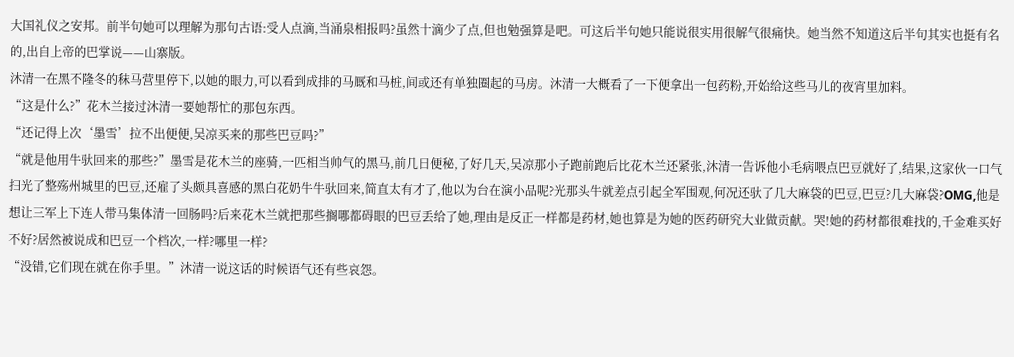大国礼仪之安邦。前半句她可以理解为那句古语:受人点滴,当涌泉相报吗?虽然十滴少了点,但也勉强算是吧。可这后半句她只能说很实用很解气很痛快。她当然不知道这后半句其实也挺有名的,出自上帝的巴掌说——山寨版。
沐清一在黑不隆冬的秣马营里停下,以她的眼力,可以看到成排的马厩和马桩,间或还有单独圈起的马房。沐清一大概看了一下便拿出一包药粉,开始给这些马儿的夜宵里加料。
“这是什么?”花木兰接过沐清一要她帮忙的那包东西。
“还记得上次‘墨雪’拉不出便便,吴凉买来的那些巴豆吗?”
“就是他用牛驮回来的那些?”墨雪是花木兰的座骑,一匹相当帅气的黑马,前几日便秘,了好几天,吴凉那小子跑前跑后比花木兰还紧张,沐清一告诉他小毛病喂点巴豆就好了,结果,这家伙一口气扫光了整殇州城里的巴豆,还雇了头颇具喜感的黑白花奶牛牛驮回来,简直太有才了,他以为台在演小品呢?光那头牛就差点引起全军围观,何况还驮了几大麻袋的巴豆,巴豆?几大麻袋?OMG,他是想让三军上下连人带马集体清一回肠吗?后来花木兰就把那些搁哪都碍眼的巴豆丢给了她,理由是反正一样都是药材,她也算是为她的医药研究大业做贡献。哭!她的药材都很难找的,千金难买好不好?居然被说成和巴豆一个档次,一样?哪里一样?
“没错,它们现在就在你手里。”沐清一说这话的时候语气还有些哀怨。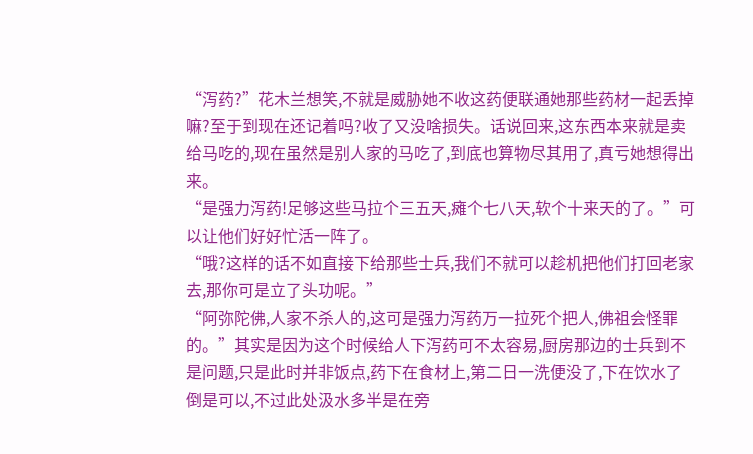“泻药?”花木兰想笑,不就是威胁她不收这药便联通她那些药材一起丢掉嘛?至于到现在还记着吗?收了又没啥损失。话说回来,这东西本来就是卖给马吃的,现在虽然是别人家的马吃了,到底也算物尽其用了,真亏她想得出来。
“是强力泻药!足够这些马拉个三五天,瘫个七八天,软个十来天的了。”可以让他们好好忙活一阵了。
“哦?这样的话不如直接下给那些士兵,我们不就可以趁机把他们打回老家去,那你可是立了头功呢。”
“阿弥陀佛,人家不杀人的,这可是强力泻药万一拉死个把人,佛祖会怪罪的。”其实是因为这个时候给人下泻药可不太容易,厨房那边的士兵到不是问题,只是此时并非饭点,药下在食材上,第二日一洗便没了,下在饮水了倒是可以,不过此处汲水多半是在旁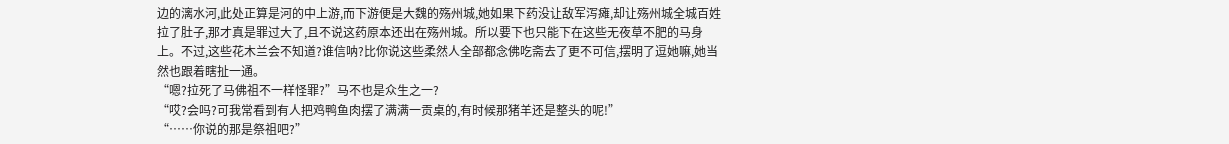边的漓水河,此处正算是河的中上游,而下游便是大魏的殇州城,她如果下药没让敌军泻瘫,却让殇州城全城百姓拉了肚子,那才真是罪过大了,且不说这药原本还出在殇州城。所以要下也只能下在这些无夜草不肥的马身上。不过,这些花木兰会不知道?谁信呐?比你说这些柔然人全部都念佛吃斋去了更不可信,摆明了逗她嘛,她当然也跟着瞎扯一通。
“嗯?拉死了马佛祖不一样怪罪?”马不也是众生之一?
“哎?会吗?可我常看到有人把鸡鸭鱼肉摆了满满一贡桌的,有时候那猪羊还是整头的呢!”
“……你说的那是祭祖吧?”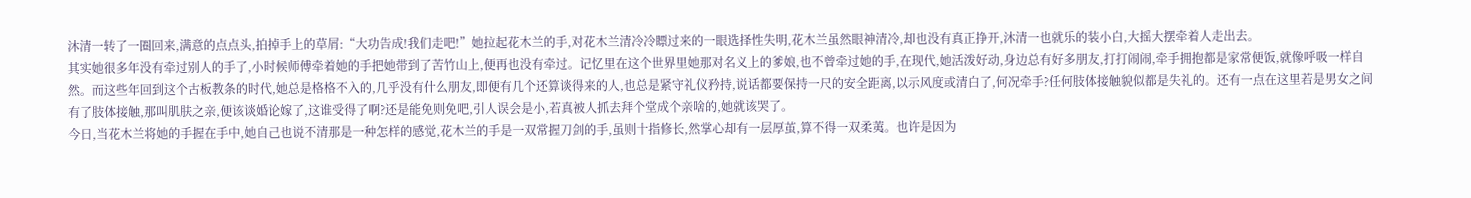沐清一转了一圈回来,满意的点点头,拍掉手上的草屑:“大功告成!我们走吧!”她拉起花木兰的手,对花木兰清冷冷瞟过来的一眼选择性失明,花木兰虽然眼神清冷,却也没有真正挣开,沐清一也就乐的装小白,大摇大摆牵着人走出去。
其实她很多年没有牵过别人的手了,小时候师傅牵着她的手把她带到了苦竹山上,便再也没有牵过。记忆里在这个世界里她那对名义上的爹娘,也不曾牵过她的手,在现代,她活泼好动,身边总有好多朋友,打打闹闹,牵手拥抱都是家常便饭,就像呼吸一样自然。而这些年回到这个古板教条的时代,她总是格格不入的,几乎没有什么朋友,即便有几个还算谈得来的人,也总是紧守礼仪矜持,说话都要保持一尺的安全距离,以示风度或清白了,何况牵手?任何肢体接触貌似都是失礼的。还有一点在这里若是男女之间有了肢体接触,那叫肌肤之亲,便该谈婚论嫁了,这谁受得了啊?还是能免则免吧,引人误会是小,若真被人抓去拜个堂成个亲啥的,她就该哭了。
今日,当花木兰将她的手握在手中,她自己也说不清那是一种怎样的感觉,花木兰的手是一双常握刀剑的手,虽则十指修长,然掌心却有一层厚茧,算不得一双柔荑。也许是因为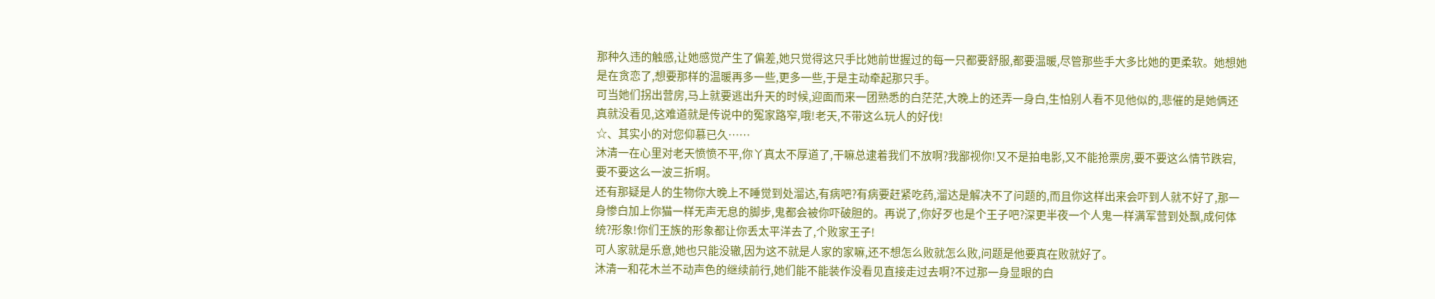那种久违的触感,让她感觉产生了偏差,她只觉得这只手比她前世握过的每一只都要舒服,都要温暖,尽管那些手大多比她的更柔软。她想她是在贪恋了,想要那样的温暖再多一些,更多一些,于是主动牵起那只手。
可当她们拐出营房,马上就要逃出升天的时候,迎面而来一团熟悉的白茫茫,大晚上的还弄一身白,生怕别人看不见他似的,悲催的是她俩还真就没看见,这难道就是传说中的冤家路窄,哦!老天,不带这么玩人的好伐!
☆、其实小的对您仰慕已久……
沐清一在心里对老天愤愤不平,你丫真太不厚道了,干嘛总逮着我们不放啊?我鄙视你!又不是拍电影,又不能抢票房,要不要这么情节跌宕,要不要这么一波三折啊。
还有那疑是人的生物你大晚上不睡觉到处溜达,有病吧?有病要赶紧吃药,溜达是解决不了问题的,而且你这样出来会吓到人就不好了,那一身惨白加上你猫一样无声无息的脚步,鬼都会被你吓破胆的。再说了,你好歹也是个王子吧?深更半夜一个人鬼一样满军营到处飘,成何体统?形象!你们王族的形象都让你丢太平洋去了,个败家王子!
可人家就是乐意,她也只能没辙,因为这不就是人家的家嘛,还不想怎么败就怎么败,问题是他要真在败就好了。
沐清一和花木兰不动声色的继续前行,她们能不能装作没看见直接走过去啊?不过那一身显眼的白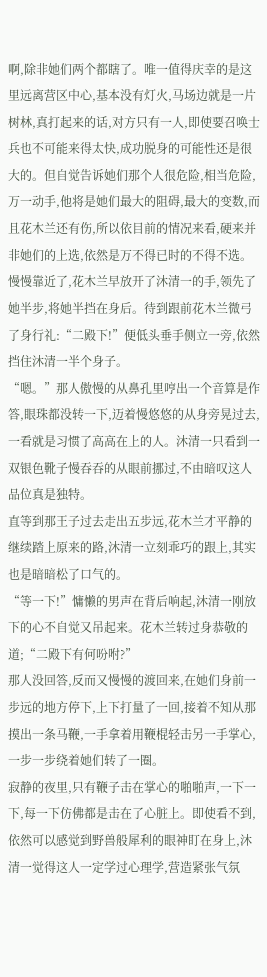啊,除非她们两个都瞎了。唯一值得庆幸的是这里远离营区中心,基本没有灯火,马场边就是一片树林,真打起来的话,对方只有一人,即使要召唤士兵也不可能来得太快,成功脱身的可能性还是很大的。但自觉告诉她们那个人很危险,相当危险,万一动手,他将是她们最大的阻碍,最大的变数,而且花木兰还有伤,所以依目前的情况来看,硬来并非她们的上选,依然是万不得已时的不得不选。
慢慢靠近了,花木兰早放开了沐清一的手,领先了她半步,将她半挡在身后。待到跟前花木兰微弓了身行礼:“二殿下!”便低头垂手侧立一旁,依然挡住沐清一半个身子。
“嗯。”那人傲慢的从鼻孔里哼出一个音算是作答,眼珠都没转一下,迈着慢悠悠的从身旁晃过去,一看就是习惯了高高在上的人。沐清一只看到一双银色靴子慢吞吞的从眼前挪过,不由暗叹这人品位真是独特。
直等到那王子过去走出五步远,花木兰才平静的继续踏上原来的路,沐清一立刻乖巧的跟上,其实也是暗暗松了口气的。
“等一下!”慵懒的男声在背后响起,沐清一刚放下的心不自觉又吊起来。花木兰转过身恭敬的道;“二殿下有何吩咐?”
那人没回答,反而又慢慢的渡回来,在她们身前一步远的地方停下,上下打量了一回,接着不知从那摸出一条马鞭,一手拿着用鞭棍轻击另一手掌心,一步一步绕着她们转了一圈。
寂静的夜里,只有鞭子击在掌心的啪啪声,一下一下,每一下仿佛都是击在了心脏上。即使看不到,依然可以感觉到野兽般犀利的眼神盯在身上,沐清一觉得这人一定学过心理学,营造紧张气氛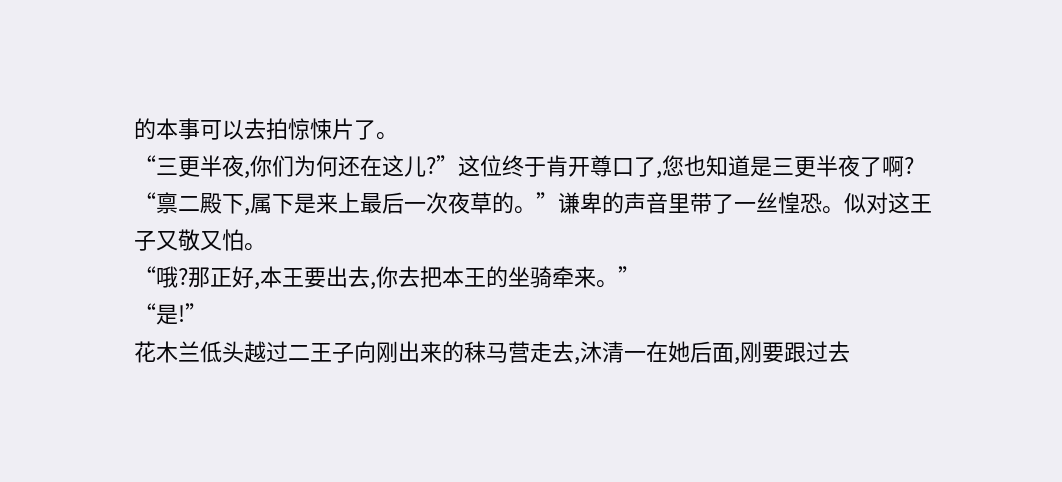的本事可以去拍惊悚片了。
“三更半夜,你们为何还在这儿?”这位终于肯开尊口了,您也知道是三更半夜了啊?
“禀二殿下,属下是来上最后一次夜草的。”谦卑的声音里带了一丝惶恐。似对这王子又敬又怕。
“哦?那正好,本王要出去,你去把本王的坐骑牵来。”
“是!”
花木兰低头越过二王子向刚出来的秣马营走去,沐清一在她后面,刚要跟过去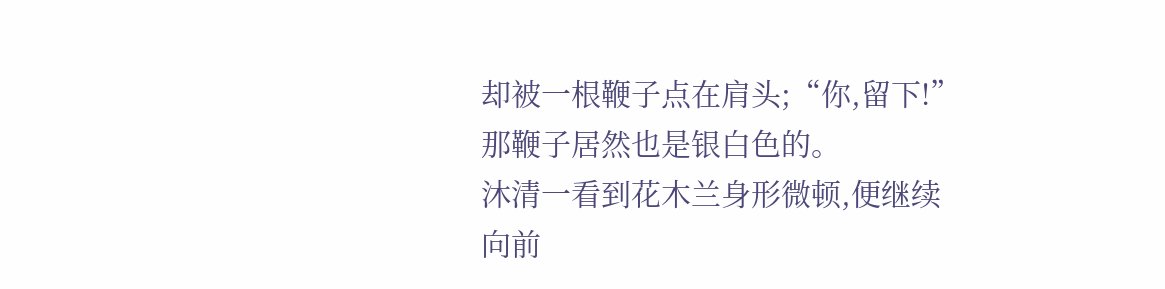却被一根鞭子点在肩头;“你,留下!”那鞭子居然也是银白色的。
沐清一看到花木兰身形微顿,便继续向前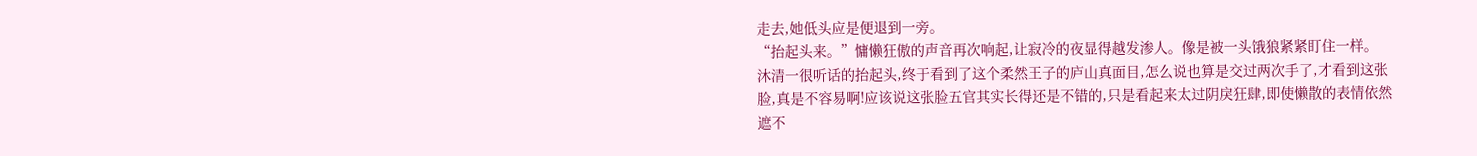走去,她低头应是便退到一旁。
“抬起头来。”慵懒狂傲的声音再次响起,让寂冷的夜显得越发渗人。像是被一头饿狼紧紧盯住一样。
沐清一很听话的抬起头,终于看到了这个柔然王子的庐山真面目,怎么说也算是交过两次手了,才看到这张脸,真是不容易啊!应该说这张脸五官其实长得还是不错的,只是看起来太过阴戾狂肆,即使懒散的表情依然遮不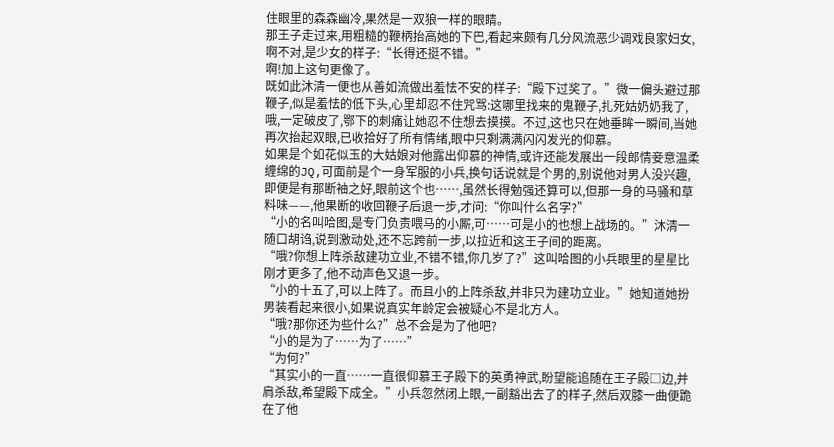住眼里的森森幽冷,果然是一双狼一样的眼睛。
那王子走过来,用粗糙的鞭柄抬高她的下巴,看起来颇有几分风流恶少调戏良家妇女,啊不对,是少女的样子:“长得还挺不错。”
啊!加上这句更像了。
既如此沐清一便也从善如流做出羞怯不安的样子:“殿下过奖了。”微一偏头避过那鞭子,似是羞怯的低下头,心里却忍不住咒骂:这哪里找来的鬼鞭子,扎死姑奶奶我了,哦,一定破皮了,鄂下的刺痛让她忍不住想去摸摸。不过,这也只在她垂眸一瞬间,当她再次抬起双眼,已收拾好了所有情绪,眼中只剩满满闪闪发光的仰慕。
如果是个如花似玉的大姑娘对他露出仰慕的神情,或许还能发展出一段郎情妾意温柔缠绵的JQ,可面前是个一身军服的小兵,换句话说就是个男的,别说他对男人没兴趣,即便是有那断袖之好,眼前这个也……,虽然长得勉强还算可以,但那一身的马骚和草料味——,他果断的收回鞭子后退一步,才问:“你叫什么名字?”
“小的名叫哈图,是专门负责喂马的小厮,可……可是小的也想上战场的。”沐清一随口胡诌,说到激动处,还不忘跨前一步,以拉近和这王子间的距离。
“哦?你想上阵杀敌建功立业,不错不错,你几岁了?”这叫哈图的小兵眼里的星星比刚才更多了,他不动声色又退一步。
“小的十五了,可以上阵了。而且小的上阵杀敌,并非只为建功立业。”她知道她扮男装看起来很小,如果说真实年龄定会被疑心不是北方人。
“哦?那你还为些什么?”总不会是为了他吧?
“小的是为了……为了……”
“为何?”
“其实小的一直……一直很仰慕王子殿下的英勇神武,盼望能追随在王子殿□边,并肩杀敌,希望殿下成全。”小兵忽然闭上眼,一副豁出去了的样子,然后双膝一曲便跪在了他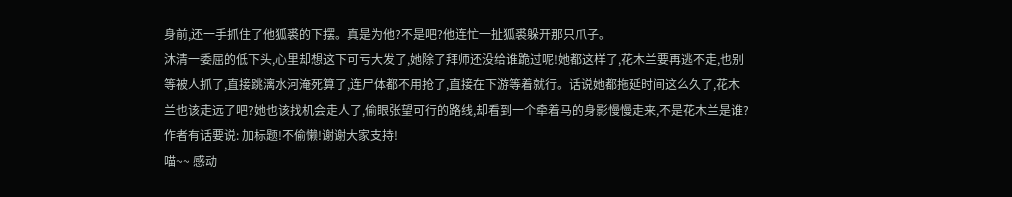身前,还一手抓住了他狐裘的下摆。真是为他?不是吧?他连忙一扯狐裘躲开那只爪子。
沐清一委屈的低下头,心里却想这下可亏大发了,她除了拜师还没给谁跪过呢!她都这样了,花木兰要再逃不走,也别等被人抓了,直接跳漓水河淹死算了,连尸体都不用抢了,直接在下游等着就行。话说她都拖延时间这么久了,花木兰也该走远了吧?她也该找机会走人了,偷眼张望可行的路线,却看到一个牵着马的身影慢慢走来,不是花木兰是谁?
作者有话要说: 加标题!不偷懒!谢谢大家支持!
喵~~ 感动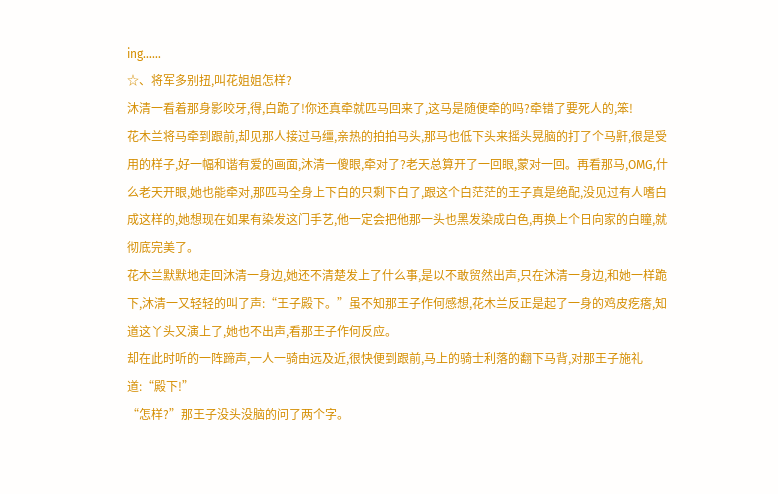ing……
☆、将军多别扭,叫花姐姐怎样?
沐清一看着那身影咬牙,得,白跪了!你还真牵就匹马回来了,这马是随便牵的吗?牵错了要死人的,笨!
花木兰将马牵到跟前,却见那人接过马缰,亲热的拍拍马头,那马也低下头来摇头晃脑的打了个马鼾,很是受用的样子,好一幅和谐有爱的画面,沐清一傻眼,牵对了?老天总算开了一回眼,蒙对一回。再看那马,OMG,什么老天开眼,她也能牵对,那匹马全身上下白的只剩下白了,跟这个白茫茫的王子真是绝配,没见过有人嗜白成这样的,她想现在如果有染发这门手艺,他一定会把他那一头也黑发染成白色,再换上个日向家的白瞳,就彻底完美了。
花木兰默默地走回沐清一身边,她还不清楚发上了什么事,是以不敢贸然出声,只在沐清一身边,和她一样跪下,沐清一又轻轻的叫了声:“王子殿下。”虽不知那王子作何感想,花木兰反正是起了一身的鸡皮疙瘩,知道这丫头又演上了,她也不出声,看那王子作何反应。
却在此时听的一阵蹄声,一人一骑由远及近,很快便到跟前,马上的骑士利落的翻下马背,对那王子施礼道:“殿下!”
“怎样?”那王子没头没脑的问了两个字。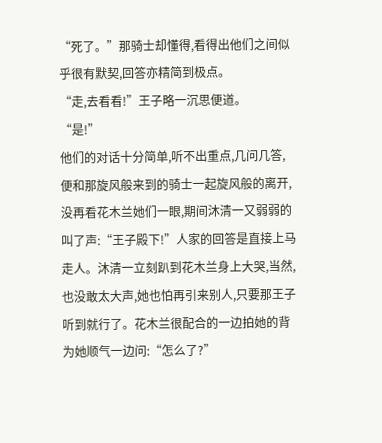“死了。”那骑士却懂得,看得出他们之间似乎很有默契,回答亦精简到极点。
“走,去看看!”王子略一沉思便道。
“是!”
他们的对话十分简单,听不出重点,几问几答,便和那旋风般来到的骑士一起旋风般的离开,没再看花木兰她们一眼,期间沐清一又弱弱的叫了声:“王子殿下!”人家的回答是直接上马走人。沐清一立刻趴到花木兰身上大哭,当然,也没敢太大声,她也怕再引来别人,只要那王子听到就行了。花木兰很配合的一边拍她的背为她顺气一边问:“怎么了?”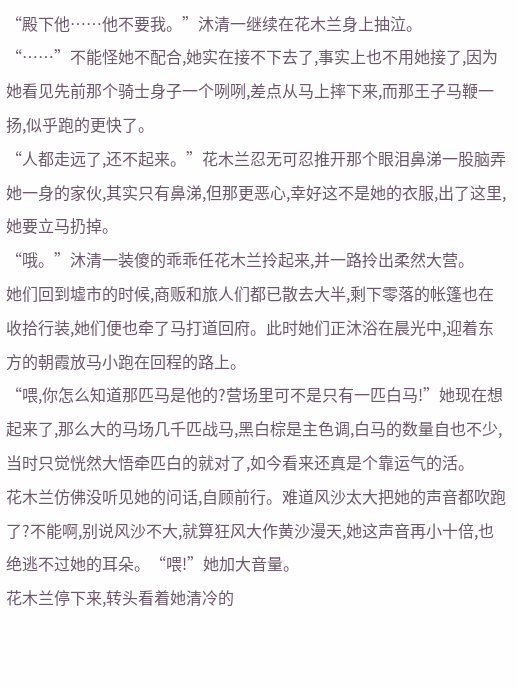“殿下他……他不要我。”沐清一继续在花木兰身上抽泣。
“……”不能怪她不配合,她实在接不下去了,事实上也不用她接了,因为她看见先前那个骑士身子一个咧咧,差点从马上摔下来,而那王子马鞭一扬,似乎跑的更快了。
“人都走远了,还不起来。”花木兰忍无可忍推开那个眼泪鼻涕一股脑弄她一身的家伙,其实只有鼻涕,但那更恶心,幸好这不是她的衣服,出了这里,她要立马扔掉。
“哦。”沐清一装傻的乖乖任花木兰拎起来,并一路拎出柔然大营。
她们回到墟市的时候,商贩和旅人们都已散去大半,剩下零落的帐篷也在收拾行装,她们便也牵了马打道回府。此时她们正沐浴在晨光中,迎着东方的朝霞放马小跑在回程的路上。
“喂,你怎么知道那匹马是他的?营场里可不是只有一匹白马!”她现在想起来了,那么大的马场几千匹战马,黑白棕是主色调,白马的数量自也不少,当时只觉恍然大悟牵匹白的就对了,如今看来还真是个靠运气的活。
花木兰仿佛没听见她的问话,自顾前行。难道风沙太大把她的声音都吹跑了?不能啊,别说风沙不大,就算狂风大作黄沙漫天,她这声音再小十倍,也绝逃不过她的耳朵。“喂!”她加大音量。
花木兰停下来,转头看着她清冷的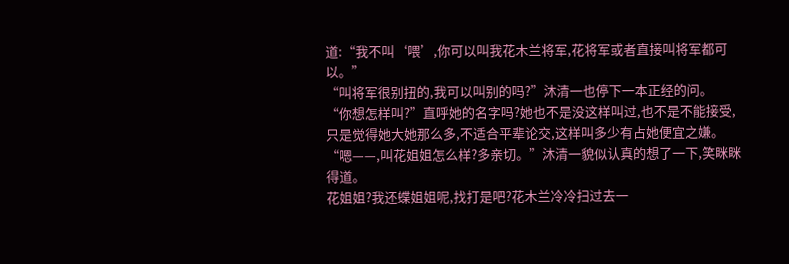道:“我不叫‘喂’,你可以叫我花木兰将军,花将军或者直接叫将军都可以。”
“叫将军很别扭的,我可以叫别的吗?”沐清一也停下一本正经的问。
“你想怎样叫?”直呼她的名字吗?她也不是没这样叫过,也不是不能接受,只是觉得她大她那么多,不适合平辈论交,这样叫多少有占她便宜之嫌。
“嗯——,叫花姐姐怎么样?多亲切。”沐清一貌似认真的想了一下,笑眯眯得道。
花姐姐?我还蝶姐姐呢,找打是吧?花木兰冷冷扫过去一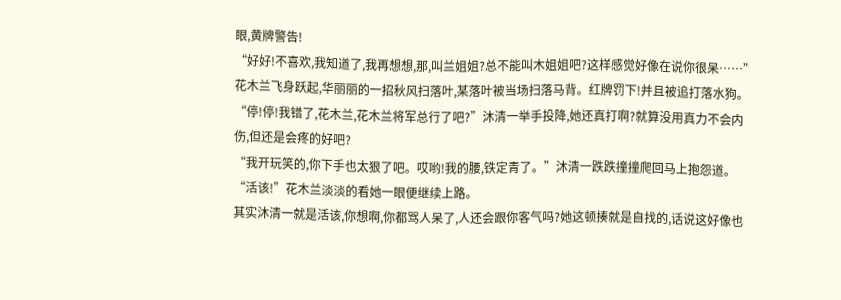眼,黄牌警告!
“好好!不喜欢,我知道了,我再想想,那,叫兰姐姐?总不能叫木姐姐吧?这样感觉好像在说你很呆……”
花木兰飞身跃起,华丽丽的一招秋风扫落叶,某落叶被当场扫落马背。红牌罚下!并且被追打落水狗。
“停!停!我错了,花木兰,花木兰将军总行了吧?”沐清一举手投降,她还真打啊?就算没用真力不会内伤,但还是会疼的好吧?
“我开玩笑的,你下手也太狠了吧。哎哟!我的腰,铁定青了。”沐清一跌跌撞撞爬回马上抱怨道。
“活该!”花木兰淡淡的看她一眼便继续上路。
其实沐清一就是活该,你想啊,你都骂人呆了,人还会跟你客气吗?她这顿揍就是自找的,话说这好像也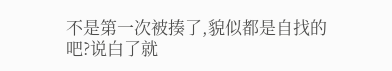不是第一次被揍了,貌似都是自找的吧?说白了就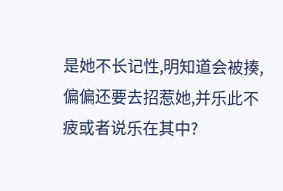是她不长记性,明知道会被揍,偏偏还要去招惹她,并乐此不疲或者说乐在其中?